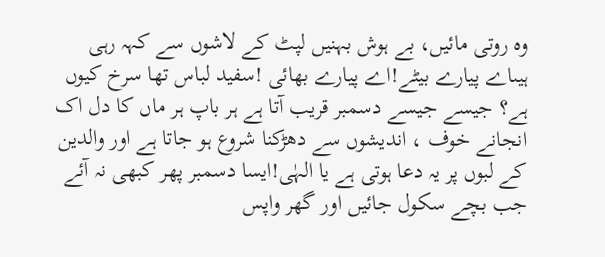وہ روتی مائیں، بے ہوش بہنیں لپٹ کے لاشوں سے کہہ رہی ہیںاے پیارے بیٹے!اے پیارے بھائی !سفید لباس تھا سرخ کیوں ہے؟ جیسے جیسے دسمبر قریب آتا ہے ہر باپ ہر ماں کا دل اک انجانے خوف ، اندیشوں سے دھڑکنا شروع ہو جاتا ہے اور والدین کے لبوں پر یہ دعا ہوتی ہے یا الہٰی!ایسا دسمبر پھر کبھی نہ آئے جب بچے سکول جائیں اور گھر واپس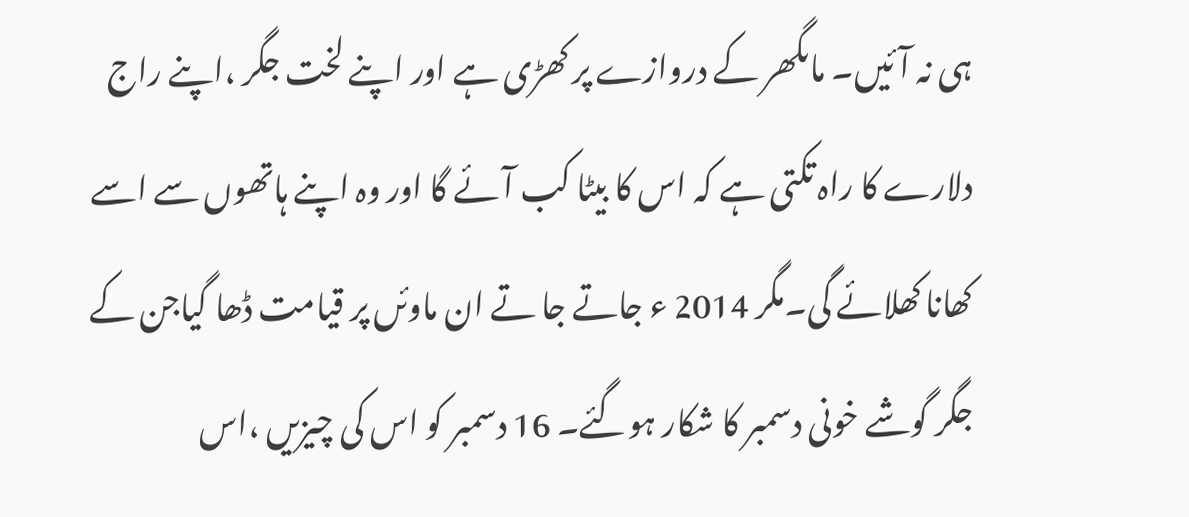ہی نہ آئیں۔ ماںگھر کے دروازے پر کھڑی ہے اور اپنے لخت جگر ،اپنے راج دلارے کا راہ تکتی ہے کہ اس کا بیٹا کب آئے گا اور وہ اپنے ہاتھوں سے اسے کھانا کھلائے گی۔مگر 2014 ء جاتے جا تے ان ماوئں پر قیامت ڈھا گیاجن کے جگر گوشے خونی دسمبر کا شکار ہوگئے۔ 16 دسمبر کو اس کی چیزیں ،اس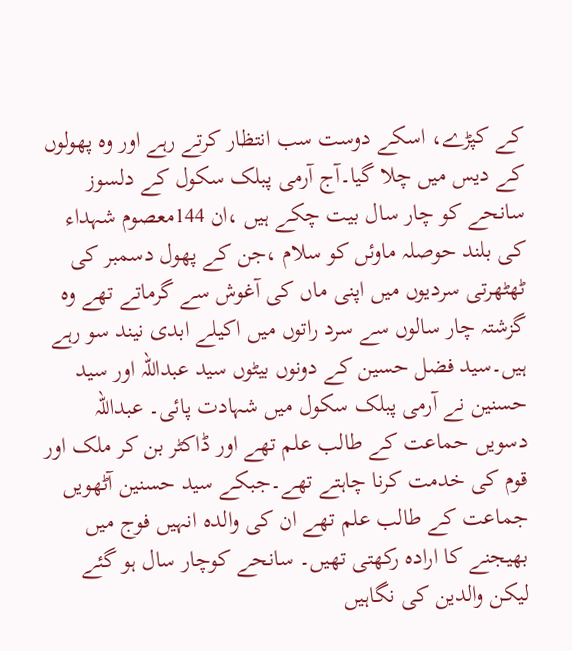کے کپڑے، اسکے دوست سب انتظار کرتے رہے اور وہ پھولوں کے دیس میں چلا گیا۔آج آرمی پبلک سکول کے دلسوز سانحے کو چار سال بیت چکے ہیں ،ان 144معصوم شہداء کی بلند حوصلہ ماوئں کو سلام ،جن کے پھول دسمبر کی ٹھٹھرتی سردیوں میں اپنی ماں کی آغوش سے گرماتے تھے وہ گزشتہ چار سالوں سے سرد راتوں میں اکیلے ابدی نیند سو رہے ہیں۔سید فضل حسین کے دونوں بیٹوں سید عبداللہ اور سید حسنین نے آرمی پبلک سکول میں شہادت پائی۔ عبداللہ دسویں حماعت کے طالب علم تھے اور ڈاکٹر بن کر ملک اور قوم کی خدمت کرنا چاہتے تھے۔جبکے سید حسنین آٹھویں جماعت کے طالب علم تھے ان کی والدہ انہیں فوج میں بھیجنے کا ارادہ رکھتی تھیں۔ سانحے کوچار سال ہو گئے لیکن والدین کی نگاہیں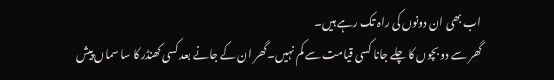اب بھی ان دونوں کی راہ تک رہے ہیں۔
گھر سے دو بچوں کا چلے جانا کسی قیامت سے کم نہیں۔گھر ان کے جانے بعد کسی کھنڈر کا سا سماں پیش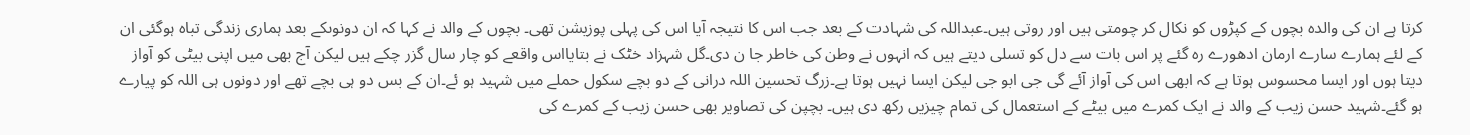کرتا ہے ان کی والدہ بچوں کے کپڑوں کو نکال کر چومتی ہیں اور روتی ہیں۔عبداللہ کی شہادت کے بعد جب اس کا نتیجہ آیا اس کی پہلی پوزیشن تھی۔ بچوں کے والد نے کہا کہ ان دونوںکے بعد ہماری زندگی تباہ ہوگئی ان کے لئے ہمارے سارے ارمان ادھورے رہ گئے پر اس بات سے دل کو تسلی دیتے ہیں کہ انہوں نے وطن کی خاطر جا ن دی۔گل شہزاد خٹک نے بتایااس واقعے کو چار سال گزر چکے ہیں لیکن آج بھی میں اپنی بیٹی کو آواز دیتا ہوں اور ایسا محسوس ہوتا ہے کہ ابھی اس کی آواز آئے گی جی ابو جی لیکن ایسا نہیں ہوتا ہے۔زرگ تحسین اللہ درانی کے دو بچے سکول حملے میں شہید ہو ئے۔ان کے بس دو ہی بچے تھے اور دونوں ہی اللہ کو پیارے ہو گئے۔شہید حسن زیب کے والد نے ایک کمرے میں بیٹے کے استعمال کی تمام چیزیں رکھ دی ہیں۔ بچپن کی تصاویر بھی حسن زیب کے کمرے کی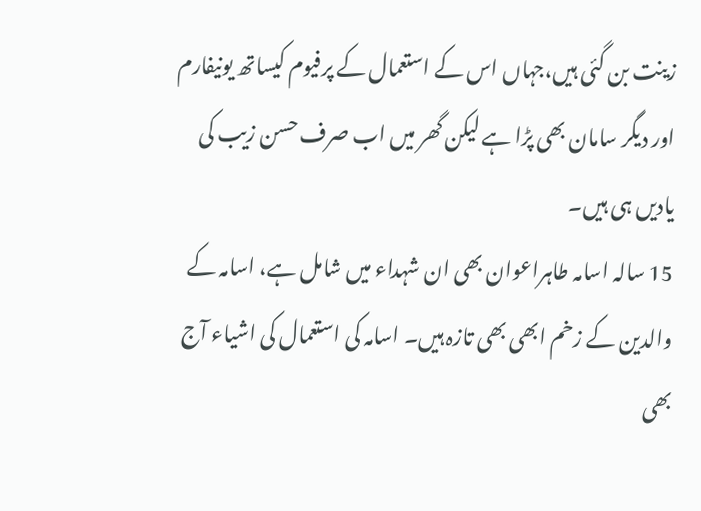زینت بن گئی ہیں،جہاں اس کے استعمال کے پرفیوم کیساتھ یونیفارم اور دیگر سامان بھی پڑا ہے لیکن گھر میں اب صرف حسن زیب کی یادیں ہی ہیں۔
15 سالہ اسامہ طاہراعوان بھی ان شہداء میں شامل ہے، اسامہ کے والدین کے زخم ابھی بھی تازہ ہیں۔ اسامہ کی استعمال کی اشیاء آج بھی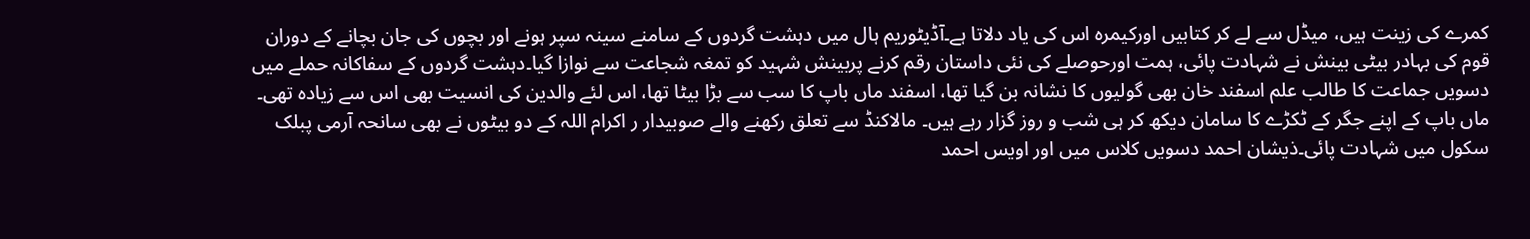کمرے کی زینت ہیں، میڈل سے لے کر کتابیں اورکیمرہ اس کی یاد دلاتا ہے۔آڈیٹوریم ہال میں دہشت گردوں کے سامنے سینہ سپر ہونے اور بچوں کی جان بچانے کے دوران قوم کی بہادر بیٹی بینش نے شہادت پائی، ہمت اورحوصلے کی نئی داستان رقم کرنے پربینش شہید کو تمغہ شجاعت سے نوازا گیا۔دہشت گردوں کے سفاکانہ حملے میں دسویں جماعت کا طالب علم اسفند خان بھی گولیوں کا نشانہ بن گیا تھا، اسفند ماں باپ کا سب سے بڑا بیٹا تھا، اس لئے والدین کی انسیت بھی اس سے زیادہ تھی۔ ماں باپ کے اپنے جگر کے ٹکڑے کا سامان دیکھ کر ہی شب و روز گزار رہے ہیں۔ مالاکنڈ سے تعلق رکھنے والے صوبیدار ر اکرام اللہ کے دو بیٹوں نے بھی سانحہ آرمی پبلک سکول میں شہادت پائی۔ذیشان احمد دسویں کلاس میں اور اویس احمد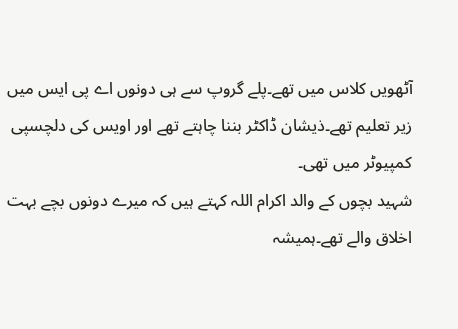آٹھویں کلاس میں تھے۔پلے گروپ سے ہی دونوں اے پی ایس میں زیر تعلیم تھے۔ذیشان ڈاکٹر بننا چاہتے تھے اور اویس کی دلچسپی کمپیوٹر میں تھی۔
شہید بچوں کے والد اکرام اللہ کہتے ہیں کہ میرے دونوں بچے بہت اخلاق والے تھے۔ہمیشہ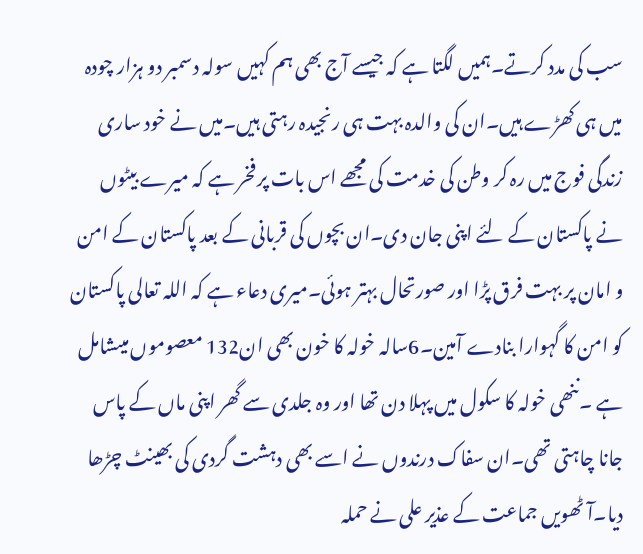سب کی مدد کرتے۔ہمیں لگتا ہے کہ جیسے آج بھی ہم کہیں سولہ دسمبر دو ہزار چودہ میں ہی کھڑے ہیں۔ان کی والدہ بہت ہی رنجیدہ رہتی ہیں۔میں نے خود ساری زندگی فوج میں رہ کر وطن کی خدمت کی مجھے اس بات پر فخر ہے کہ میرے بیٹوں نے پاکستان کے لئے اپنی جان دی۔ان بچوں کی قربانی کے بعد پاکستان کے امن و امان پر بہت فرق پڑا اور صورتحال بہتر ہوئی۔میری دعاء ہے کہ اللہ تعالی پاکستان کو امن کا گہوارا بنادے آمین۔6سالہ خولہ کا خون بھی ان132 معصوموں میںشامل ہے ۔ننھی خولہ کا سکول میں پہلا دن تھا اور وہ جلدی سے گھر اپنی ماں کے پاس جانا چاہتی تھی۔ان سفاک درندوں نے اسے بھی دہشت گردی کی بھینٹ چڑھا دیا۔آٹھویں جماعت کے عذیر علی نے حملہ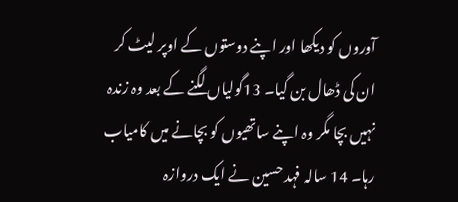آوروں کو دیکھا اور اپنے دوستوں کے اوپر لیٹ کر ان کی ڈھال بن گیا۔ 13گولیاں لگنے کے بعد وہ زندہ نہیں بچا مگر وہ اپنے ساتھیوں کو بچانے میں کامیاب رہا۔ 14 سالہ فہد حسین نے ایک دروازہ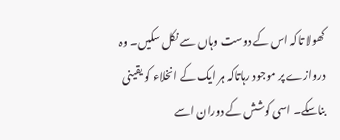کھولا تاکہ اس کے دوست وہاں سے نکل سکیں۔ وہ دروازے پر موجود رہاتاکہ ہر ایک کے انخلاء کو یقینی بناسکے۔ اسی کوشش کے دوران اسے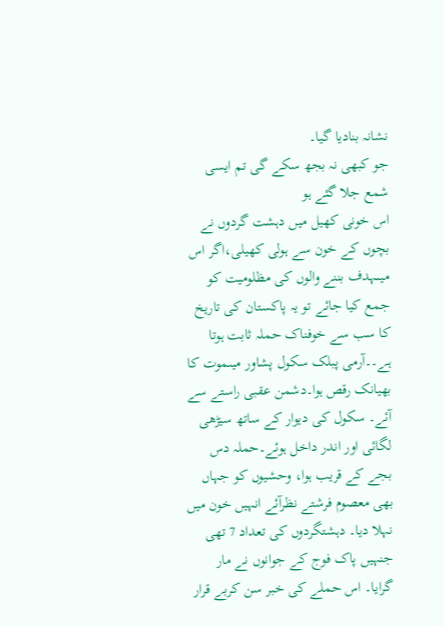نشانہ بنادیا گیا۔
جو کبھی نہ بجھ سکے گی تم ایسی شمع جلا گئے ہو
اس خونی کھیل میں دہشت گردوں نے بچوں کے خون سے ہولی کھیلی،اگر اس میںہدف بننے والوں کی مظلومیت کو جمع کیا جائے تو یہ پاکستان کی تاریخ کا سب سے خوفناک حملہ ثابت ہوتا ہے۔۔آرمی پبلک سکول پشاور میںموت کا بھیانک رقص ہوا۔دشمن عقبی راستے سے آئے۔ سکول کی دیوار کے ساتھ سیڑھی لگائی اور اندر داخل ہوئے۔حملہ دس بجے کے قریب ہوا، وحشیوں کو جہاں بھی معصوم فرشتے نظرآئے انہیں خون میں نہلا دیا۔ دہشتگردوں کی تعداد 7 تھی جنہیں پاک فوج کے جوانوں نے مار گرایا۔ اس حملے کی خبر سن کربے قرار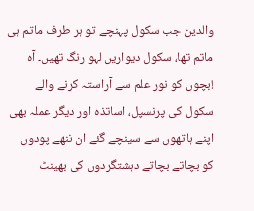والدین جب سکول پہنچے تو ہر طرف ماتم ہی ماتم تھا، سکول دیواریں لہو رنگ تھیں۔ آہ !بچوں کو نور علم سے آراستہ کرنے والے سکول کی پرنسپل، اساتذہ اور دیگر عملہ بھی اپنے ہاتھوں سے سینچے گئے ان ننھے پودوں کو بچاتے بچاتے دہشتگردوں کی بھینٹ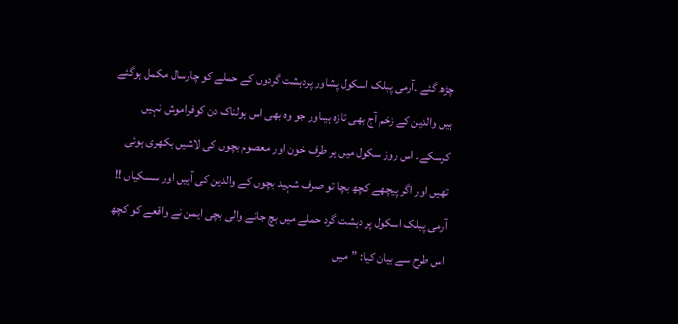چڑھ گئے ۔آرمی پبلک اسکول پشاور پردہشت گردوں کے حملے کو چارسال مکمل ہوگئے ہیں والدین کے زخم آج بھی تازہ ہیںاور جو وہ بھی اس ہولناک دن کوفراموش نہیں کرسکے۔ اس روز سکول میں ہر طرف خون اور معصوم بچوں کی لاشیں بکھری ہوئی تھیں اور اگر پیچھے کچھ بچا تو صرف شہید بچوں کے والدین کی آہیں اور سسکیاں !! آرمی پبلک اسکول پر دہشت گرد حملے میں بچ جانے والی بچی ایمن نے واقعے کو کچھ اس طرح سے بیان کیا: ”میں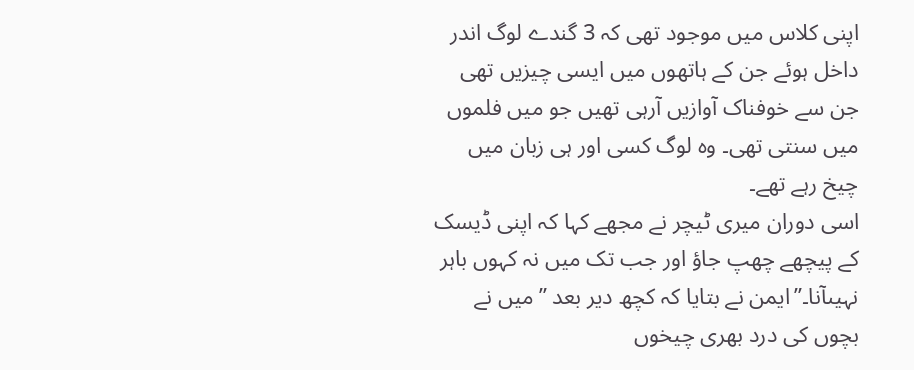اپنی کلاس میں موجود تھی کہ 3 گندے لوگ اندر داخل ہوئے جن کے ہاتھوں میں ایسی چیزیں تھی جن سے خوفناک آوازیں آرہی تھیں جو میں فلموں میں سنتی تھی۔ وہ لوگ کسی اور ہی زبان میں چیخ رہے تھے۔
اسی دوران میری ٹیچر نے مجھے کہا کہ اپنی ڈیسک کے پیچھے چھپ جاؤ اور جب تک میں نہ کہوں باہر نہیںآنا۔”ایمن نے بتایا کہ کچھ دیر بعد ”میں نے بچوں کی درد بھری چیخوں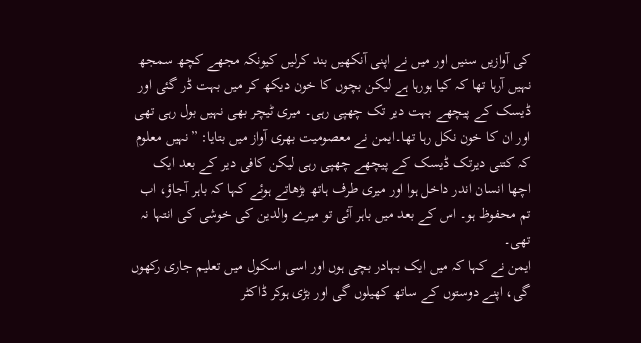کی آوازیں سنیں اور میں نے اپنی آنکھیں بند کرلیں کیونکہ مجھے کچھ سمجھ نہیں آرہا تھا کہ کیا ہورہا ہے لیکن بچوں کا خون دیکھ کر میں بہت ڈر گئی اور ڈیسک کے پیچھے بہت دیر تک چھپی رہی۔ میری ٹیچر بھی نہیں بول رہی تھی اور ان کا خون نکل رہا تھا۔ایمن نے معصومیت بھری آواز میں بتایا: ”نہیں معلوم کہ کتنی دیرتک ڈیسک کے پیچھے چھپی رہی لیکن کافی دیر کے بعد ایک اچھا انسان اندر داخل ہوا اور میری طرف ہاتھ بڑھاتے ہوئے کہا کہ باہر آجاؤ، اب تم محفوظ ہو۔ اس کے بعد میں باہر آئی تو میرے والدین کی خوشی کی انتہا نہ تھی۔
ایمن نے کہا کہ میں ایک بہادر بچی ہوں اور اسی اسکول میں تعلیم جاری رکھوں گی، اپنے دوستوں کے ساتھ کھیلوں گی اور بڑی ہوکر ڈاکٹر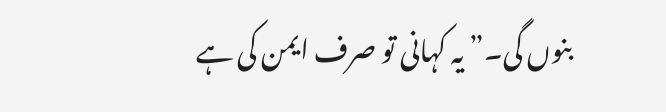بنوں گی۔”یہ کہانی تو صرف ایمن کی ہے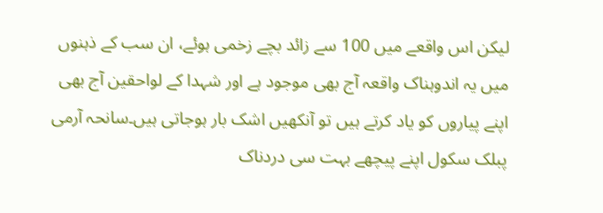لیکن اس واقعے میں 100 سے زائد بچے زخمی ہوئے، ان سب کے ذہنوں میں یہ اندوہناک واقعہ آج بھی موجود ہے اور شہدا کے لواحقین آج بھی اپنے پیاروں کو یاد کرتے ہیں تو آنکھیں اشک بار ہوجاتی ہیں۔سانحہ آرمی پبلک سکول اپنے پیچھے بہت سی دردناک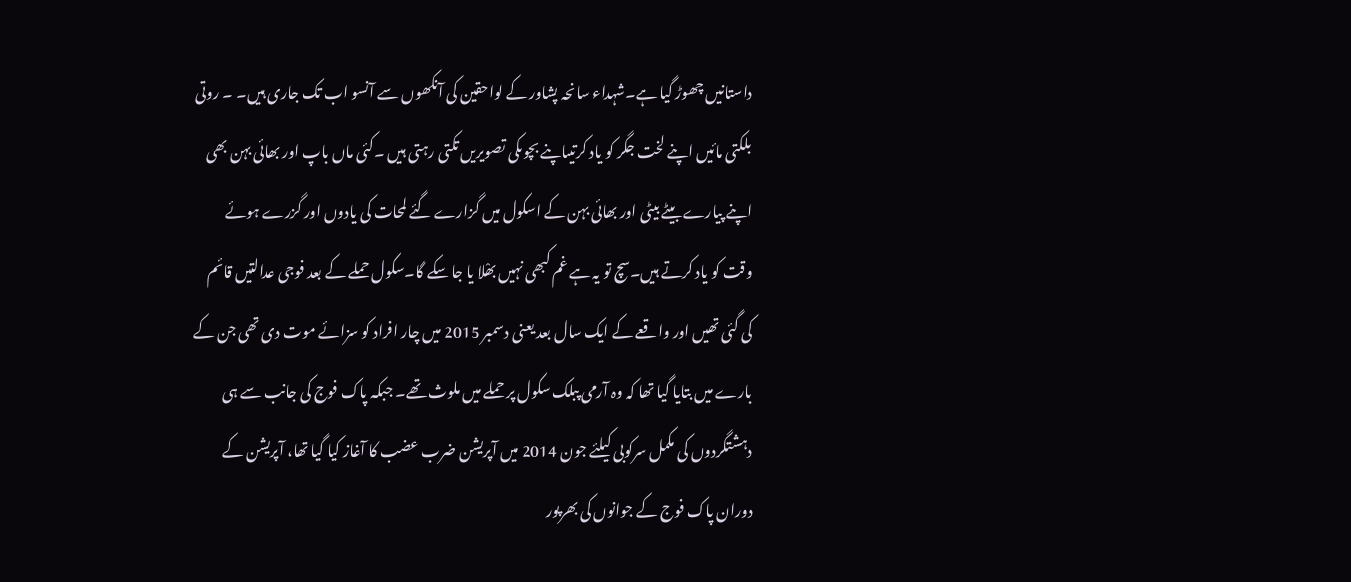داستانیں چھوڑ گیا ہے۔شہداء سانحہ پشاور کے لواحقین کی آنکھوں سے آنسو اب تک جاری ہیں۔ ۔ روتی بلکتی مائیں اپنے لخت جگر کو یاد کرتیںاپنے بچوںکی تصویریں تکتی رہتی ہیں ۔کئی ماں باپ اور بھائی بہن بھی اپنے پیارے بیٹے بیٹی اور بھائی بہن کے اسکول میں گزارے گئے لمحات کی یادوں اور گزرے ہوئے وقت کو یاد کرتے ہیں۔سچ تو یہ ہے غم کبھی نہیں بھْلا یا جا سکے گا۔سکول حملے کے بعد فوجی عدالتیں قائم کی گئی تھیں اور واقعے کے ایک سال بعد یعنی دسمبر 2015 میں چار افراد کو سزائے موت دی تھی جن کے بارے میں بتایا گیا تھا کہ وہ آرمی پبلک سکول پر حملے میں ملوث تھے۔ جبکہ پاک فوج کی جانب سے ہی دہشتگردوں کی مکمل سرکوبی کیلئے جون 2014 میں آپریشن ضرب عضب کا آغاز کیا گیا تھا، آپریشن کے دوران پاک فوج کے جوانوں کی بھرپور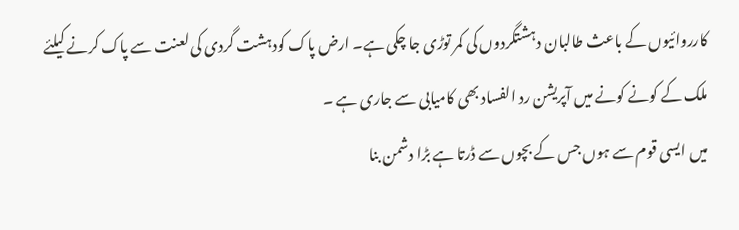کارروائیوں کے باعث طالبان دہشتگردوں کی کمر توڑی جا چکی ہے۔ ارض پاک کودہشت گردی کی لعنت سے پاک کرنے کیلئے ملک کے کونے کونے میں آپریشن رد الفساد بھی کامیابی سے جاری ہے ۔
میں ایسی قوم سے ہوں جس کے بچوں سے ڈرتا ہے بڑا دشمن بنا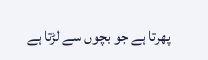پھرتا ہے جو بچوں سے لڑتا ہے